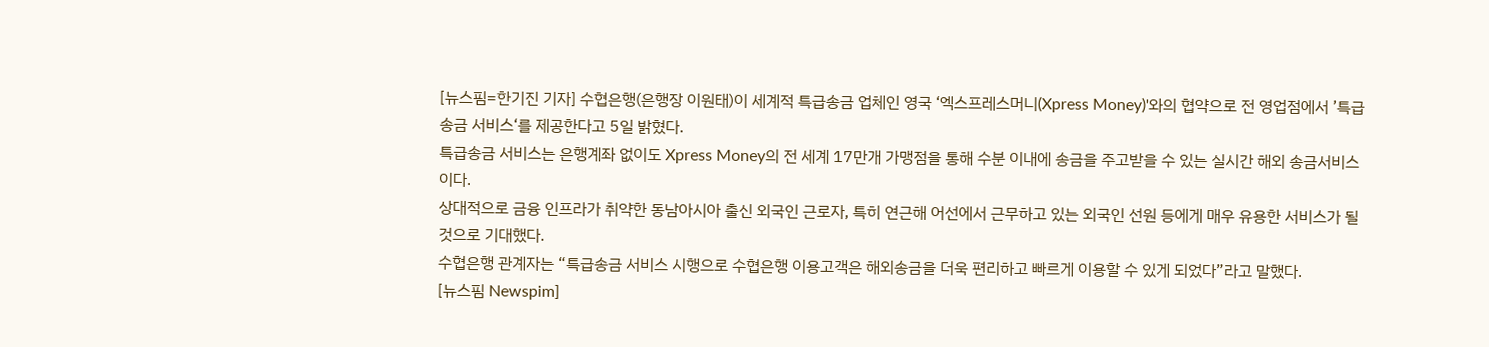[뉴스핌=한기진 기자] 수협은행(은행장 이원태)이 세계적 특급송금 업체인 영국 ‘엑스프레스머니(Xpress Money)'와의 협약으로 전 영업점에서 ’특급송금 서비스‘를 제공한다고 5일 밝혔다.
특급송금 서비스는 은행계좌 없이도 Xpress Money의 전 세계 17만개 가맹점을 통해 수분 이내에 송금을 주고받을 수 있는 실시간 해외 송금서비스이다.
상대적으로 금융 인프라가 취약한 동남아시아 출신 외국인 근로자, 특히 연근해 어선에서 근무하고 있는 외국인 선원 등에게 매우 유용한 서비스가 될 것으로 기대했다.
수협은행 관계자는 “특급송금 서비스 시행으로 수협은행 이용고객은 해외송금을 더욱 편리하고 빠르게 이용할 수 있게 되었다”라고 말했다.
[뉴스핌 Newspim]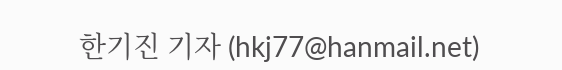한기진 기자 (hkj77@hanmail.net)